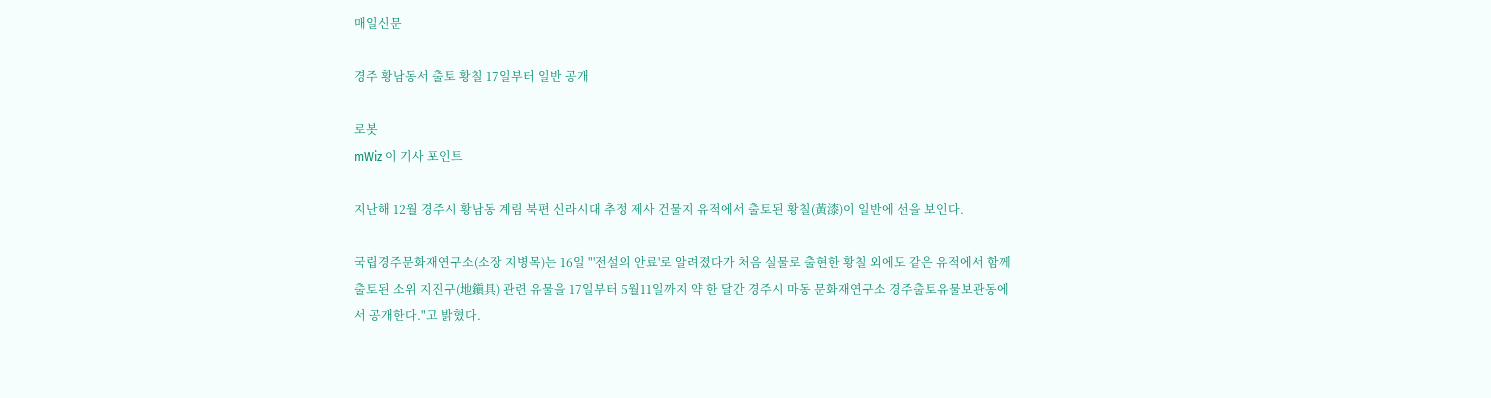매일신문

경주 황남동서 출토 황칠 17일부터 일반 공개

로봇
mWiz 이 기사 포인트

지난해 12월 경주시 황남동 계림 북편 신라시대 추정 제사 건물지 유적에서 출토된 황칠(黃漆)이 일반에 선을 보인다.

국립경주문화재연구소(소장 지병목)는 16일 "'전설의 안료'로 알려졌다가 처음 실물로 출현한 황칠 외에도 같은 유적에서 함께 출토된 소위 지진구(地鎭具) 관련 유물을 17일부터 5월11일까지 약 한 달간 경주시 마동 문화재연구소 경주출토유물보관동에서 공개한다."고 밝혔다.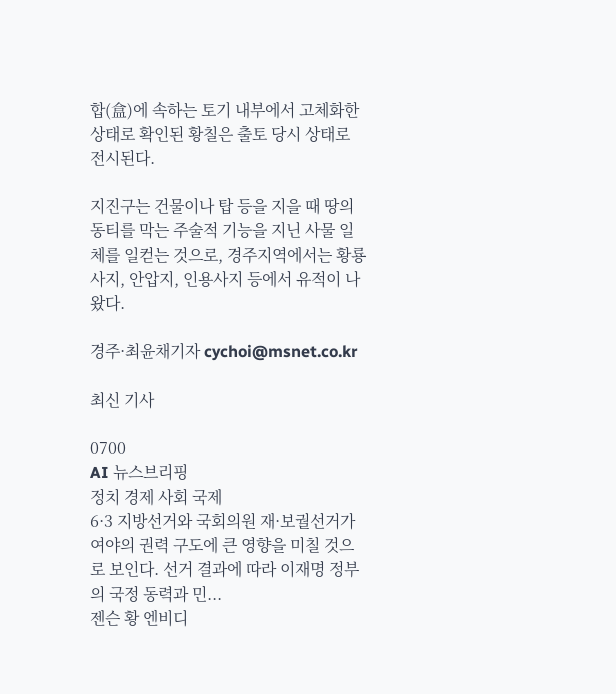합(盒)에 속하는 토기 내부에서 고체화한 상태로 확인된 황칠은 출토 당시 상태로 전시된다.

지진구는 건물이나 탑 등을 지을 때 땅의 동티를 막는 주술적 기능을 지닌 사물 일체를 일컫는 것으로, 경주지역에서는 황룡사지, 안압지, 인용사지 등에서 유적이 나왔다.

경주·최윤채기자 cychoi@msnet.co.kr

최신 기사

0700
AI 뉴스브리핑
정치 경제 사회 국제
6·3 지방선거와 국회의원 재·보궐선거가 여야의 권력 구도에 큰 영향을 미칠 것으로 보인다. 선거 결과에 따라 이재명 정부의 국정 동력과 민...
젠슨 황 엔비디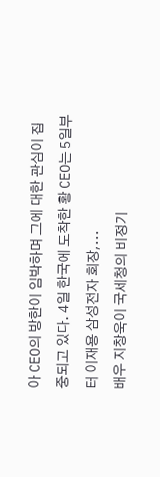아 CEO의 방한이 임박하며 그에 대한 관심이 집중되고 있다. 4일 한국에 도착한 황 CEO는 5일부터 이재용 삼성전자 회장,...
배우 지창욱이 국세청의 비정기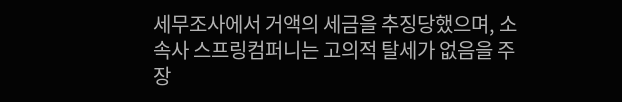세무조사에서 거액의 세금을 추징당했으며, 소속사 스프링컴퍼니는 고의적 탈세가 없음을 주장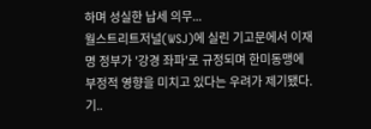하며 성실한 납세 의무...
월스트리트저널(WSJ)에 실린 기고문에서 이재명 정부가 '강경 좌파'로 규정되며 한미동맹에 부정적 영향을 미치고 있다는 우려가 제기됐다. 기..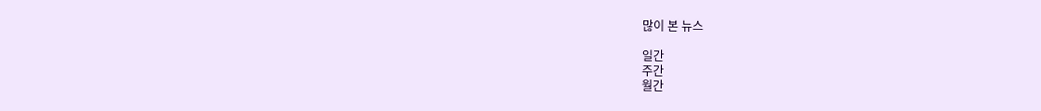많이 본 뉴스

일간
주간
월간